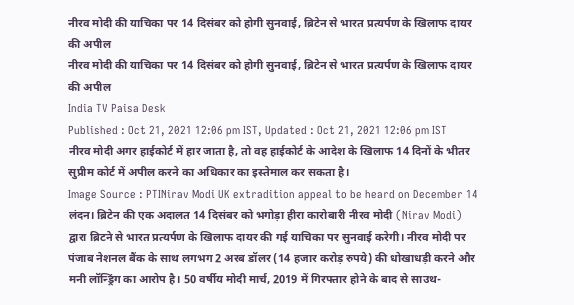नीरव मोदी की याचिका पर 14 दिसंबर को होगी सुनवाई, ब्रिटेन से भारत प्रत्यर्पण के खिलाफ दायर की अपील
नीरव मोदी की याचिका पर 14 दिसंबर को होगी सुनवाई, ब्रिटेन से भारत प्रत्यर्पण के खिलाफ दायर की अपील
India TV Paisa Desk
Published : Oct 21, 2021 12:06 pm IST, Updated : Oct 21, 2021 12:06 pm IST
नीरव मोदी अगर हाईकोर्ट में हार जाता है, तो वह हाईकोर्ट के आदेश के खिलाफ 14 दिनों के भीतर सुप्रीम कोर्ट में अपील करने का अधिकार का इस्तेमाल कर सकता है।
Image Source : PTINirav Modi UK extradition appeal to be heard on December 14
लंदन। ब्रिटेन की एक अदालत 14 दिसंबर को भगोड़ा हीरा कारोबारी नीरव मोदी (Nirav Modi) द्वारा ब्रिटने से भारत प्रत्यर्पण के खिलाफ दायर की गई याचिका पर सुनवाई करेगी। नीरव मोदी पर पंजाब नेशनल बैंक के साथ लगभग 2 अरब डॉलर (14 हजार करोड़ रुपये) की धोखाधड़ी करने और मनी लॉन्ड्रिंग का आरोप है। 50 वर्षीय मोदी मार्च, 2019 में गिरफ्तार होने के बाद से साउथ-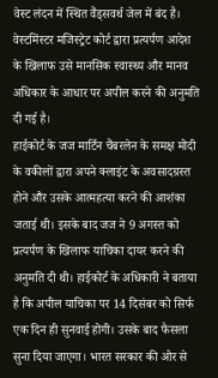वेस्ट लंदन में स्थित वैंड्सवर्थ जेल में बंद है। वेस्टमिंस्टर मजिस्ट्रेट कोर्ट द्वारा प्रत्यर्पण आदेश के खिलाफ उसे मानसिक स्वास्थ्य और मानव अधिकार के आधार पर अपील करने की अनुमति दी गई है।
हाईकोर्ट के जज मार्टिन चैंबरलेन के समक्ष मोदी के वकीलों द्वारा अपने क्लाइंट के अवसादग्रस्त होने और उसके आत्महत्या करने की आशंका जताई थी। इसके बाद जज ने 9 अगस्त को प्रत्यर्पण के खिलाफ याचिका दायर करने की अनुमति दी थी। हाईकोर्ट के अधिकारी ने बताया है कि अपील याचिका पर 14 दिसंबर को सिर्फ एक दिन ही सुनवाई होगी। उसके बाद फैसला सुना दिया जाएगा। भारत सरकार की ओर से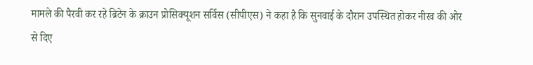मामले की पैरवी कर रहे ब्रिटेन के क्राउन प्रोसिक्यूशन सर्विस (सीपीएस) ने कहा है कि सुनवाई के दौरान उपस्थित होकर नीरव की ओर से दिए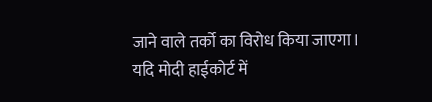जाने वाले तर्को का विरोध किया जाएगा।
यदि मोदी हाईकोर्ट में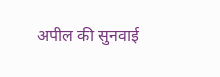अपील की सुनवाई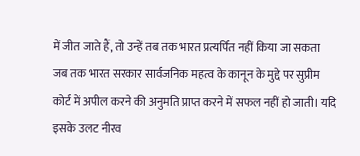में जीत जाते हैं, तो उन्हें तब तक भारत प्रत्यर्पित नहीं किया जा सकता जब तक भारत सरकार सार्वजनिक महत्व के कानून के मुद्दे पर सुप्रीम कोर्ट में अपील करने की अनुमति प्राप्त करने में सफल नहीं हो जाती। यदि इसके उलट नीरव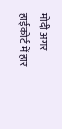मोदी अगर हाईकोर्ट में हार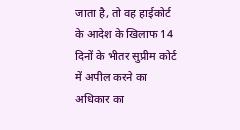जाता है, तो वह हाईकोर्ट के आदेश के खिलाफ 14 दिनों के भीतर सुप्रीम कोर्ट में अपील करने का अधिकार का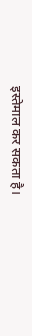इस्तेमाल कर सकता है।